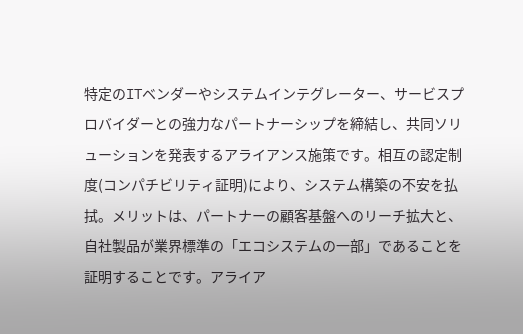特定のITベンダーやシステムインテグレーター、サービスプロバイダーとの強力なパートナーシップを締結し、共同ソリューションを発表するアライアンス施策です。相互の認定制度(コンパチビリティ証明)により、システム構築の不安を払拭。メリットは、パートナーの顧客基盤へのリーチ拡大と、自社製品が業界標準の「エコシステムの一部」であることを証明することです。アライア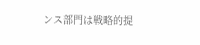ンス部門は戦略的提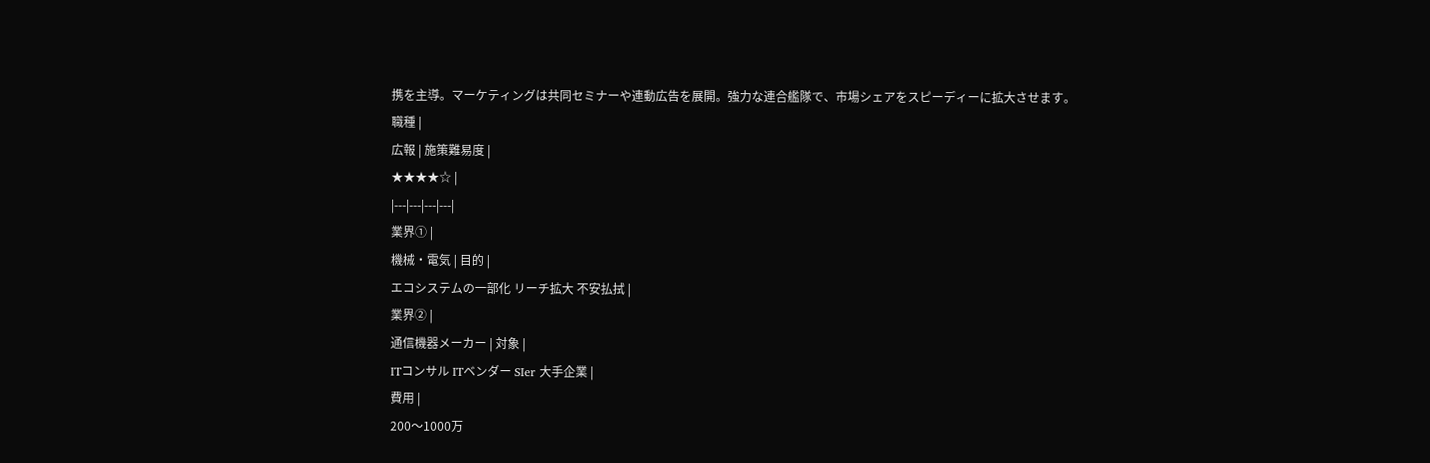携を主導。マーケティングは共同セミナーや連動広告を展開。強力な連合艦隊で、市場シェアをスピーディーに拡大させます。
職種 |
広報 | 施策難易度 |
★★★★☆ |
|---|---|---|---|
業界① |
機械・電気 | 目的 |
エコシステムの一部化 リーチ拡大 不安払拭 |
業界② |
通信機器メーカー | 対象 |
ITコンサル ITベンダー SIer 大手企業 |
費用 |
200〜1000万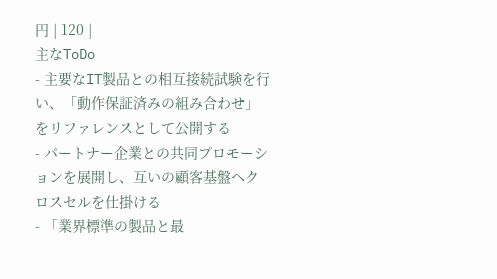円 | 120 |
主なToDo
- 主要なIT製品との相互接続試験を行い、「動作保証済みの組み合わせ」をリファレンスとして公開する
- パートナー企業との共同プロモーションを展開し、互いの顧客基盤へクロスセルを仕掛ける
- 「業界標準の製品と最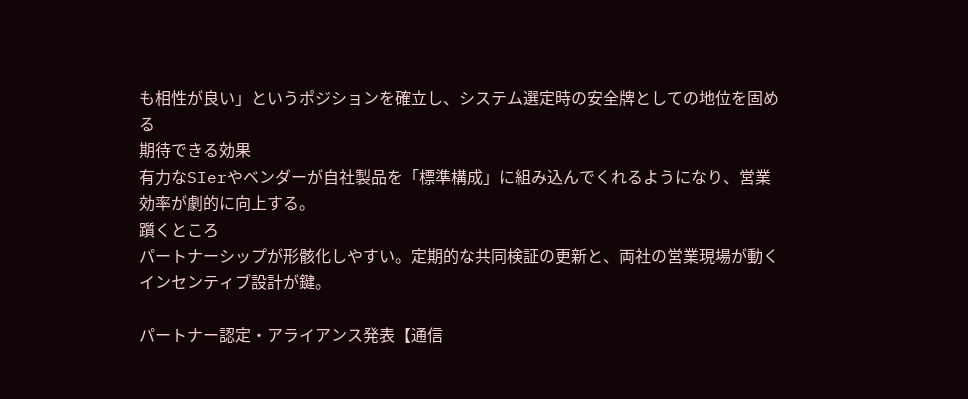も相性が良い」というポジションを確立し、システム選定時の安全牌としての地位を固める
期待できる効果
有力なSIerやベンダーが自社製品を「標準構成」に組み込んでくれるようになり、営業効率が劇的に向上する。
躓くところ
パートナーシップが形骸化しやすい。定期的な共同検証の更新と、両社の営業現場が動くインセンティブ設計が鍵。

パートナー認定・アライアンス発表【通信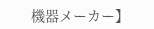機器メーカー】